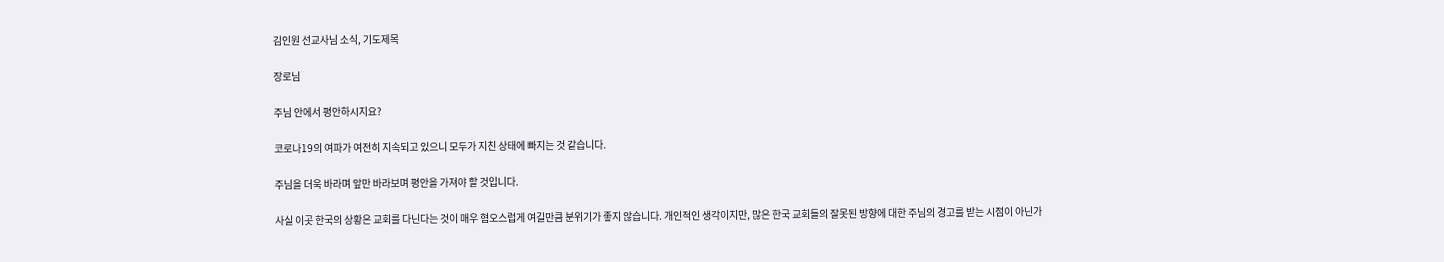김인원 선교사님 소식, 기도제목

장로님

주님 안에서 평안하시지요?

코로나19의 여파가 여전히 지속되고 있으니 모두가 지친 상태에 빠지는 것 같습니다.

주님을 더욱 바라며 앞만 바라보며 평안을 가져야 할 것입니다.

사실 이곳 한국의 상황은 교회를 다닌다는 것이 매우 혐오스럽게 여길만큼 분위기가 좋지 않습니다. 개인적인 생각이지만, 많은 한국 교회들의 잘못된 방향에 대한 주님의 경고를 받는 시점이 아닌가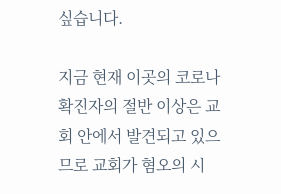싶습니다.

지금 현재 이곳의 코로나 확진자의 절반 이상은 교회 안에서 발견되고 있으므로 교회가 혐오의 시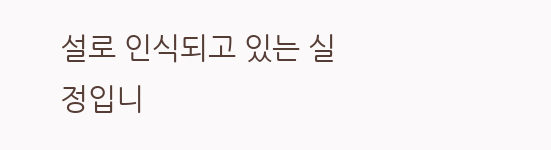설로 인식되고 있는 실정입니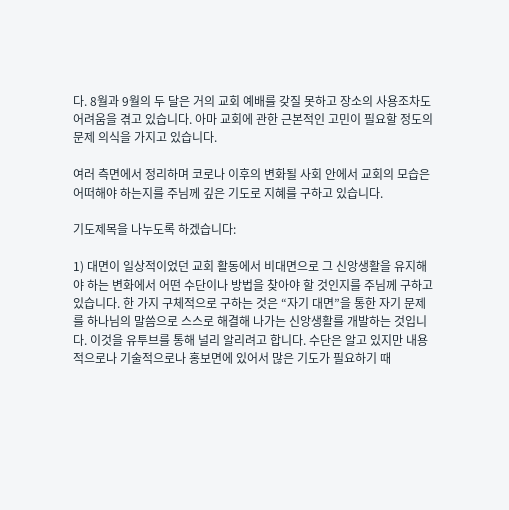다. 8월과 9월의 두 달은 거의 교회 예배를 갖질 못하고 장소의 사용조차도 어려움을 겪고 있습니다. 아마 교회에 관한 근본적인 고민이 필요할 정도의 문제 의식을 가지고 있습니다.

여러 측면에서 정리하며 코로나 이후의 변화될 사회 안에서 교회의 모습은 어떠해야 하는지를 주님께 깊은 기도로 지혜를 구하고 있습니다.

기도제목을 나누도록 하겠습니다:

1) 대면이 일상적이었던 교회 활동에서 비대면으로 그 신앙생활을 유지해야 하는 변화에서 어떤 수단이나 방법을 찾아야 할 것인지를 주님께 구하고 있습니다. 한 가지 구체적으로 구하는 것은 “자기 대면”을 통한 자기 문제를 하나님의 말씀으로 스스로 해결해 나가는 신앙생활를 개발하는 것입니다. 이것을 유투브를 통해 널리 알리려고 합니다. 수단은 알고 있지만 내용적으로나 기술적으로나 홍보면에 있어서 많은 기도가 필요하기 때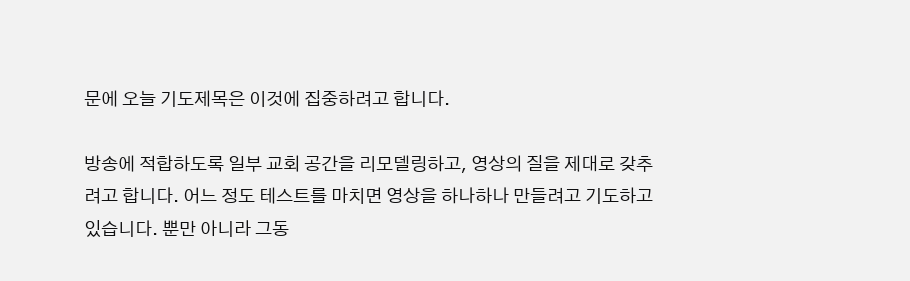문에 오늘 기도제목은 이것에 집중하려고 합니다.

방송에 적합하도록 일부 교회 공간을 리모델링하고, 영상의 질을 제대로 갖추려고 합니다. 어느 정도 테스트를 마치면 영상을 하나하나 만들려고 기도하고 있습니다. 뿐만 아니라 그동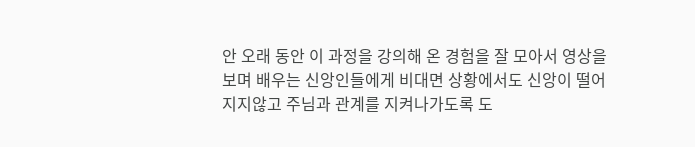안 오래 동안 이 과정을 강의해 온 경험을 잘 모아서 영상을 보며 배우는 신앙인들에게 비대면 상황에서도 신앙이 떨어지지않고 주님과 관계를 지켜나가도록 도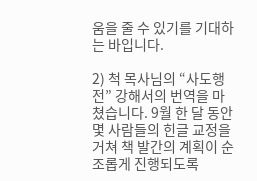움을 줄 수 있기를 기대하는 바입니다.

2) 척 목사님의 “사도행전” 강해서의 번역을 마쳤습니다. 9월 한 달 동안 몇 사람들의 힌글 교정을 거쳐 책 발간의 계획이 순조롭게 진행되도록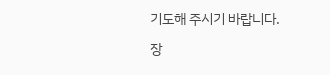기도해 주시기 바랍니다.

장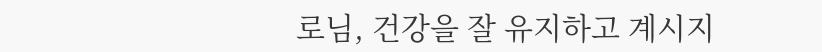로님, 건강을 잘 유지하고 계시지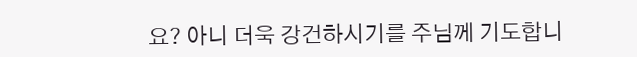요? 아니 더욱 강건하시기를 주님께 기도합니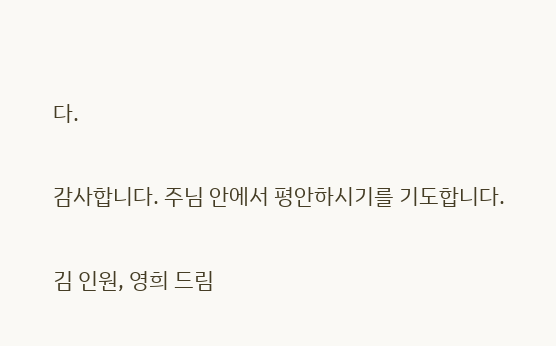다.

감사합니다. 주님 안에서 평안하시기를 기도합니다.

김 인원, 영희 드림